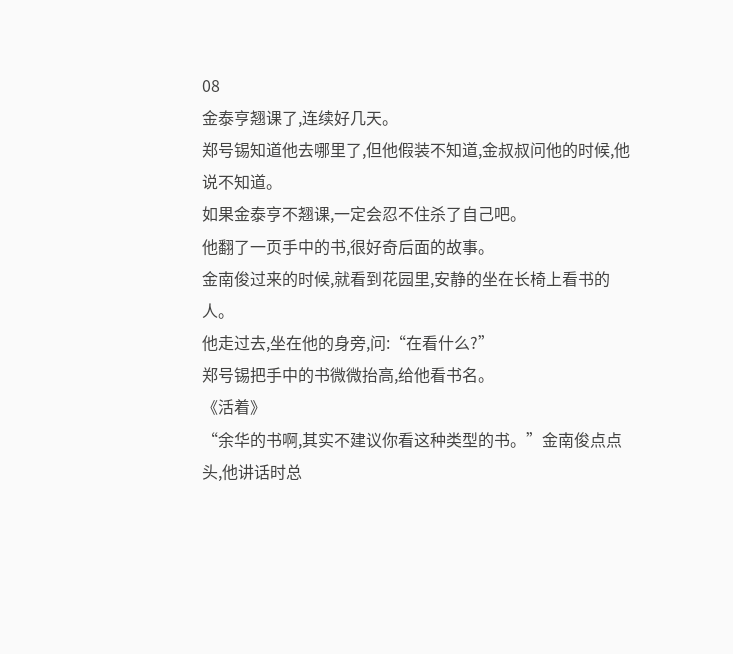08
金泰亨翘课了,连续好几天。
郑号锡知道他去哪里了,但他假装不知道,金叔叔问他的时候,他说不知道。
如果金泰亨不翘课,一定会忍不住杀了自己吧。
他翻了一页手中的书,很好奇后面的故事。
金南俊过来的时候,就看到花园里,安静的坐在长椅上看书的人。
他走过去,坐在他的身旁,问:“在看什么?”
郑号锡把手中的书微微抬高,给他看书名。
《活着》
“余华的书啊,其实不建议你看这种类型的书。”金南俊点点头,他讲话时总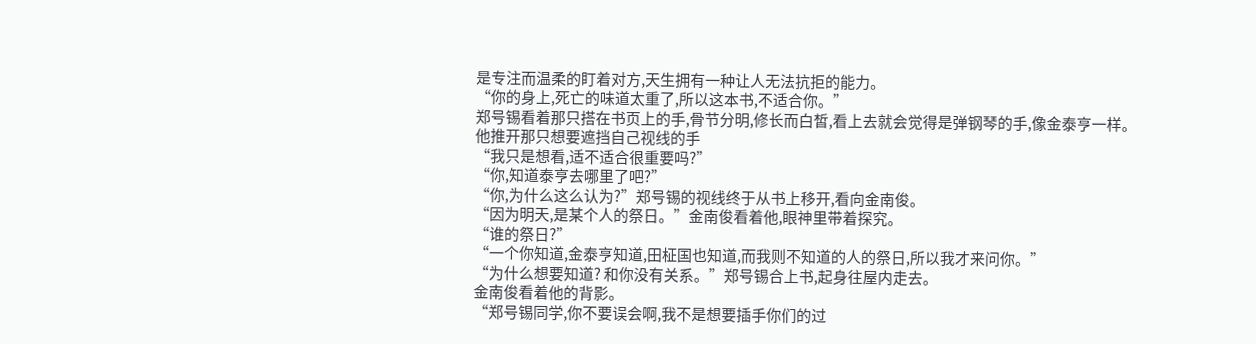是专注而温柔的盯着对方,天生拥有一种让人无法抗拒的能力。
“你的身上,死亡的味道太重了,所以这本书,不适合你。”
郑号锡看着那只搭在书页上的手,骨节分明,修长而白皙,看上去就会觉得是弹钢琴的手,像金泰亨一样。
他推开那只想要遮挡自己视线的手
“我只是想看,适不适合很重要吗?”
“你,知道泰亨去哪里了吧?”
“你,为什么这么认为?”郑号锡的视线终于从书上移开,看向金南俊。
“因为明天,是某个人的祭日。”金南俊看着他,眼神里带着探究。
“谁的祭日?”
“一个你知道,金泰亨知道,田柾国也知道,而我则不知道的人的祭日,所以我才来问你。”
“为什么想要知道? 和你没有关系。”郑号锡合上书,起身往屋内走去。
金南俊看着他的背影。
“郑号锡同学,你不要误会啊,我不是想要插手你们的过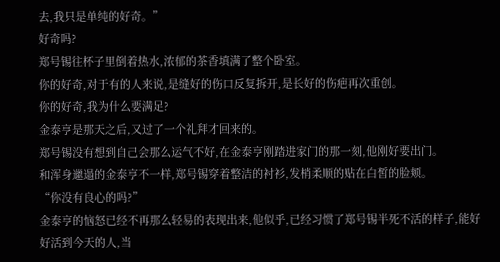去,我只是单纯的好奇。”
好奇吗?
郑号锡往杯子里倒着热水,浓郁的茶香填满了整个卧室。
你的好奇,对于有的人来说,是缝好的伤口反复拆开,是长好的伤疤再次重创。
你的好奇,我为什么要满足?
金泰亨是那天之后,又过了一个礼拜才回来的。
郑号锡没有想到自己会那么运气不好,在金泰亨刚踏进家门的那一刻,他刚好要出门。
和浑身邋遢的金泰亨不一样,郑号锡穿着整洁的衬衫,发梢柔顺的贴在白皙的脸颊。
“你没有良心的吗?”
金泰亨的恼怒已经不再那么轻易的表现出来,他似乎,已经习惯了郑号锡半死不活的样子,能好好活到今天的人,当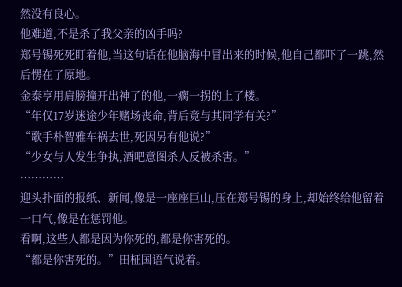然没有良心。
他难道,不是杀了我父亲的凶手吗?
郑号锡死死盯着他,当这句话在他脑海中冒出来的时候,他自己都吓了一跳,然后愣在了原地。
金泰亨用肩膀撞开出神了的他,一瘸一拐的上了楼。
“年仅17岁迷途少年赌场丧命,背后竟与其同学有关?”
“歌手朴智雅车祸去世,死因另有他说?”
“少女与人发生争执,酒吧意图杀人反被杀害。”
…………
迎头扑面的报纸、新闻,像是一座座巨山,压在郑号锡的身上,却始终给他留着一口气,像是在惩罚他。
看啊,这些人都是因为你死的,都是你害死的。
“都是你害死的。”田柾国语气说着。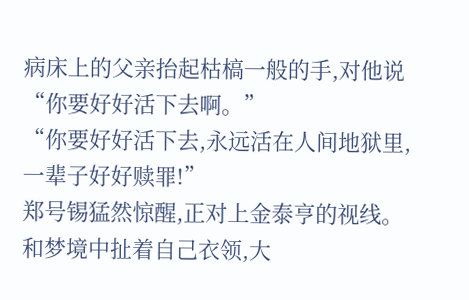病床上的父亲抬起枯槁一般的手,对他说
“你要好好活下去啊。”
“你要好好活下去,永远活在人间地狱里,一辈子好好赎罪!”
郑号锡猛然惊醒,正对上金泰亨的视线。
和梦境中扯着自己衣领,大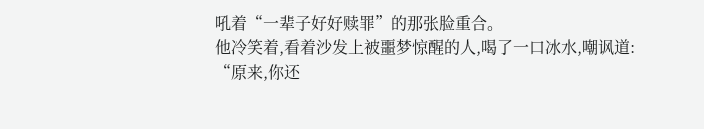吼着“一辈子好好赎罪”的那张脸重合。
他冷笑着,看着沙发上被噩梦惊醒的人,喝了一口冰水,嘲讽道:
“原来,你还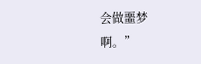会做噩梦啊。”